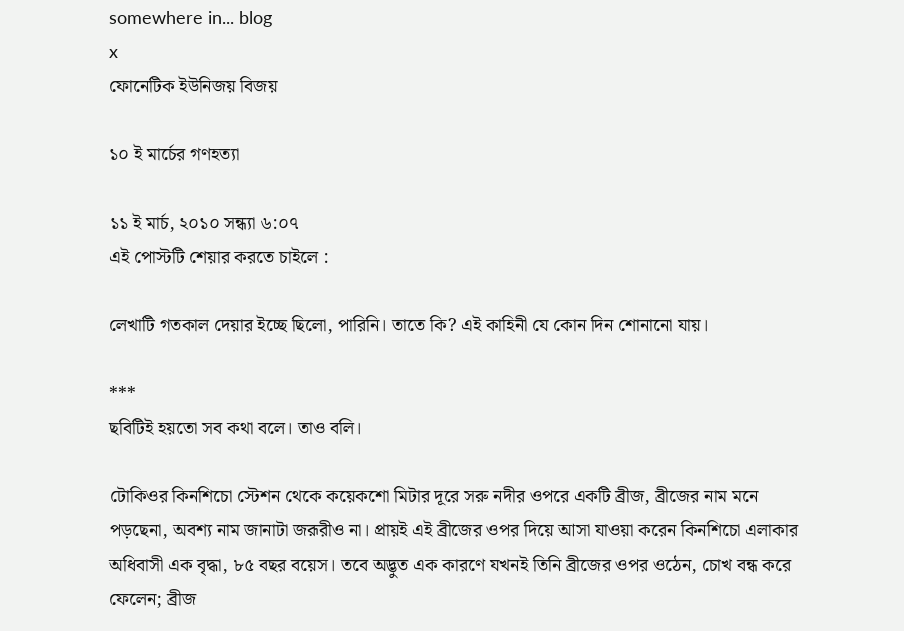somewhere in... blog
x
ফোনেটিক ইউনিজয় বিজয়

১০ ই মার্চের গণহত্যা

১১ ই মার্চ, ২০১০ সন্ধ্যা ৬:০৭
এই পোস্টটি শেয়ার করতে চাইলে :

লেখাটি গতকাল দেয়ার ইচ্ছে ছিলো, পারিনি। তাতে কি? এই কাহিনী যে কোন দিন শোনানো যায়।

***
ছবিটিই হয়তো সব কথা বলে। তাও বলি।

টোকিওর কিনশিচো স্টেশন থেকে কয়েকশো মিটার দূরে সরু নদীর ওপরে একটি ব্রীজ, ব্রীজের নাম মনে পড়ছেনা, অবশ্য নাম জানাটা জরূরীও না। প্রায়ই এই ব্রীজের ওপর দিয়ে আসা যাওয়া করেন কিনশিচো এলাকার অধিবাসী এক বৃদ্ধা, ৮৫ বছর বয়েস। তবে অদ্ভুত এক কারণে যখনই তিনি ব্রীজের ওপর ওঠেন, চোখ বন্ধ করে ফেলেন; ব্রীজ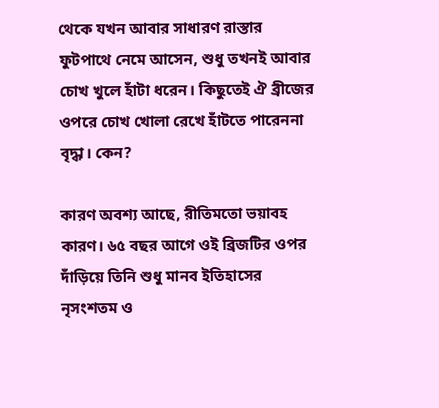থেকে যখন আবার সাধারণ রাস্তার ফুটপাথে নেমে আসেন, শুধু তখনই আবার চোখ খুলে হাঁটা ধরেন। কিছুতেই ঐ ব্রীজের ওপরে চোখ খোলা রেখে হাঁটতে পারেননা বৃদ্ধা। কেন?

কারণ অবশ্য আছে, রীতিমতো ভয়াবহ কারণ। ৬৫ বছর আগে ওই ব্রিজটির ওপর দাঁড়িয়ে তিনি শুধু মানব ইতিহাসের নৃসংশতম ও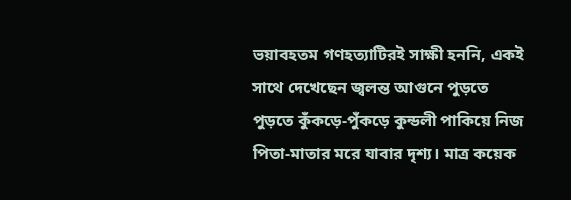ভয়াবহতম গণহত্যাটিরই সাক্ষী হননি, একই সাথে দেখেছেন জ্বলন্ত আগুনে পুড়তে পুড়তে কুঁকড়ে-পুঁকড়ে কুন্ডলী পাকিয়ে নিজ পিতা-মাতার মরে যাবার দৃশ্য। মাত্র কয়েক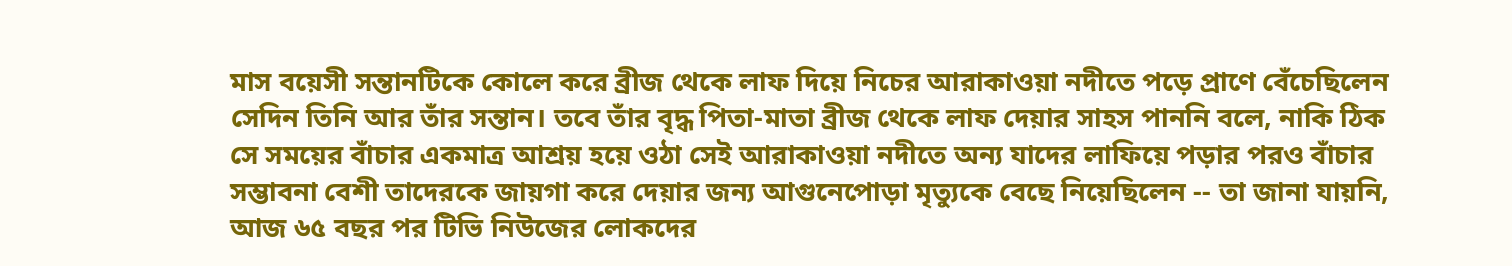মাস বয়েসী সন্তানটিকে কোলে করে ব্রীজ থেকে লাফ দিয়ে নিচের আরাকাওয়া নদীতে পড়ে প্রাণে বেঁচেছিলেন সেদিন তিনি আর তাঁর সন্তান। তবে তাঁর বৃদ্ধ পিতা-মাতা ব্রীজ থেকে লাফ দেয়ার সাহস পাননি বলে, নাকি ঠিক সে সময়ের বাঁচার একমাত্র আশ্রয় হয়ে ওঠা সেই আরাকাওয়া নদীতে অন্য যাদের লাফিয়ে পড়ার পরও বাঁচার সম্ভাবনা বেশী তাদেরকে জায়গা করে দেয়ার জন্য আগুনেপোড়া মৃত্যুকে বেছে নিয়েছিলেন -- তা জানা যায়নি, আজ ৬৫ বছর পর টিভি নিউজের লোকদের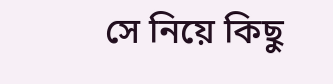সে নিয়ে কিছু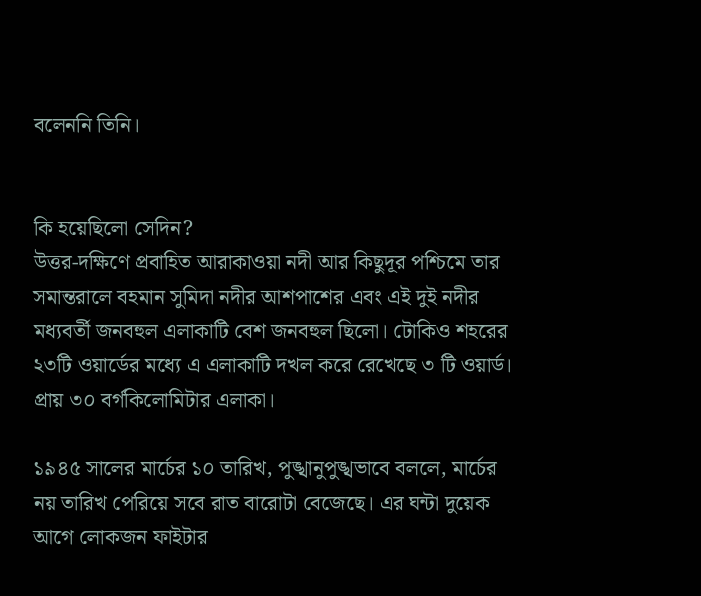বলেননি তিনি।


কি হয়েছিলো সেদিন?
উত্তর-দক্ষিণে প্রবাহিত আরাকাওয়া নদী আর কিছুদূর পশ্চিমে তার সমান্তরালে বহমান সুমিদা নদীর আশপাশের এবং এই দুই নদীর মধ্যবর্তী জনবহুল এলাকাটি বেশ জনবহুল ছিলো। টোকিও শহরের ২৩টি ওয়ার্ডের মধ্যে এ এলাকাটি দখল করে রেখেছে ৩ টি ওয়ার্ড। প্রায় ৩০ বর্গকিলোমিটার এলাকা।

১৯৪৫ সালের মার্চের ১০ তারিখ, পুঙ্খানুপুঙ্খভাবে বললে, মার্চের নয় তারিখ পেরিয়ে সবে রাত বারোটা বেজেছে। এর ঘন্টা দুয়েক আগে লোকজন ফাইটার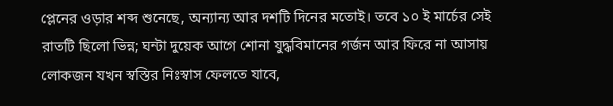প্লেনের ওড়ার শব্দ শুনেছে, অন্যান্য আর দশটি দিনের মতোই। তবে ১০ ই মার্চের সেই রাতটি ছিলো ভিন্ন; ঘন্টা দুয়েক আগে শোনা যুদ্ধবিমানের গর্জন আর ফিরে না আসায় লোকজন যখন স্বস্তির নিঃস্বাস ফেলতে যাবে,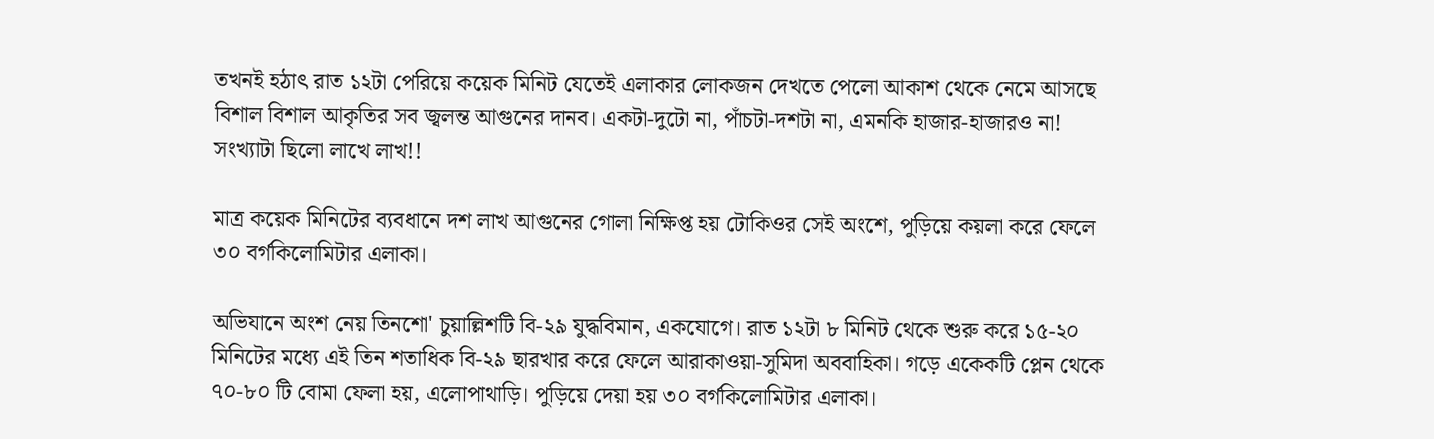তখনই হঠাৎ রাত ১২টা পেরিয়ে কয়েক মিনিট যেতেই এলাকার লোকজন দেখতে পেলো আকাশ থেকে নেমে আসছে বিশাল বিশাল আকৃতির সব জ্বলন্ত আগুনের দানব। একটা-দুটো না, পাঁচটা-দশটা না, এমনকি হাজার-হাজারও না! সংখ্যাটা ছিলো লাখে লাখ!!

মাত্র কয়েক মিনিটের ব্যবধানে দশ লাখ আগুনের গোলা নিক্ষিপ্ত হয় টোকিওর সেই অংশে, পুড়িয়ে কয়লা করে ফেলে ৩০ বর্গকিলোমিটার এলাকা।

অভিযানে অংশ নেয় তিনশো' চুয়াল্লিশটি বি-২৯ যুদ্ধবিমান, একযোগে। রাত ১২টা ৮ মিনিট থেকে শুরু করে ১৫-২০ মিনিটের মধ্যে এই তিন শতাধিক বি-২৯ ছারখার করে ফেলে আরাকাওয়া-সুমিদা অববাহিকা। গড়ে একেকটি প্লেন থেকে ৭০-৮০ টি বোমা ফেলা হয়, এলোপাথাড়ি। পুড়িয়ে দেয়া হয় ৩০ বর্গকিলোমিটার এলাকা।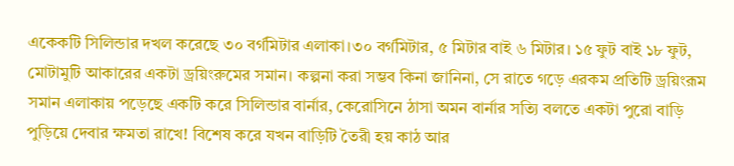একেকটি সিলিন্ডার দখল করেছে ৩০ বর্গমিটার এলাকা।৩০ বর্গমিটার, ৫ মিটার বাই ৬ মিটার। ১৫ ফুট বাই ১৮ ফুট, মোটামুটি আকারের একটা ড্রয়িংরুমের সমান। কল্পনা করা সম্ভব কিনা জানিনা, সে রাতে গড়ে এরকম প্রতিটি ড্রয়িংরূম সমান এলাকায় পড়েছে একটি করে সিলিন্ডার বার্নার, কেরোসিনে ঠাসা অমন বার্নার সত্যি বলতে একটা পুরো বাড়ি পুড়িয়ে দেবার ক্ষমতা রাখে! বিশেষ করে যখন বাড়িটি তৈরী হয় কাঠ আর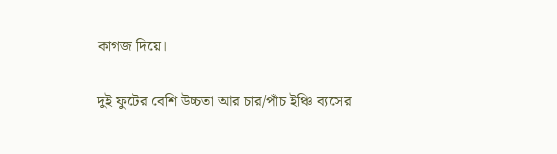কাগজ দিয়ে।

দুই ফুটের বেশি উচ্চতা আর চার/পাঁচ ইঞ্চি ব্যসের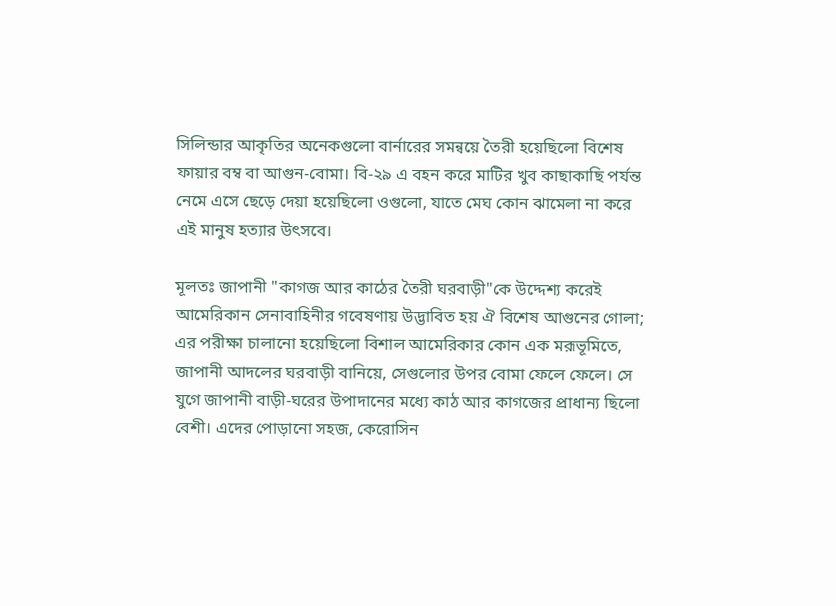সিলিন্ডার আকৃতির অনেকগুলো বার্নারের সমন্বয়ে তৈরী হয়েছিলো বিশেষ ফায়ার বম্ব বা আগুন-বোমা। বি-২৯ এ বহন করে মাটির খুব কাছাকাছি পর্যন্ত নেমে এসে ছেড়ে দেয়া হয়েছিলো ওগুলো, যাতে মেঘ কোন ঝামেলা না করে এই মানুষ হত্যার উৎসবে।

মূলতঃ জাপানী "কাগজ আর কাঠের তৈরী ঘরবাড়ী"কে উদ্দেশ্য করেই আমেরিকান সেনাবাহিনীর গবেষণায় উদ্ভাবিত হয় ঐ বিশেষ আগুনের গোলা; এর পরীক্ষা চালানো হয়েছিলো বিশাল আমেরিকার কোন এক মরূভূমিতে, জাপানী আদলের ঘরবাড়ী বানিয়ে, সেগুলোর উপর বোমা ফেলে ফেলে। সে যুগে জাপানী বাড়ী-ঘরের উপাদানের মধ্যে কাঠ আর কাগজের প্রাধান্য ছিলো বেশী। এদের পোড়ানো সহজ, কেরোসিন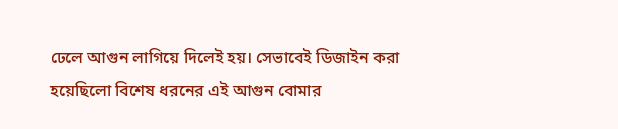ঢেলে আগুন লাগিয়ে দিলেই হয়। সেভাবেই ডিজাইন করা হয়েছিলো বিশেষ ধরনের এই আগুন বোমার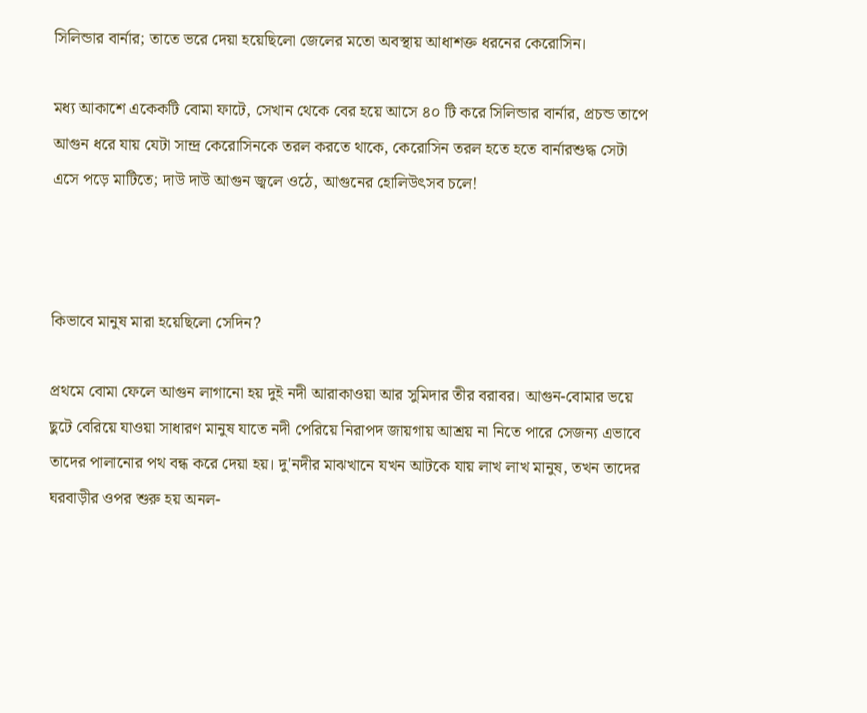সিলিন্ডার বার্নার; তাতে ভরে দেয়া হয়েছিলো জেলের মতো অবস্থায় আধাশক্ত ধরনের কেরোসিন।

মধ্য আকাশে একেকটি বোমা ফাটে, সেখান থেকে বের হয়ে আসে ৪০ টি করে সিলিন্ডার বার্নার, প্রচন্ড তাপে আগুন ধরে যায় যেটা সান্দ্র কেরোসিনকে তরল করতে থাকে, কেরোসিন তরল হতে হতে বার্নারশুদ্ধ সেটা এসে পড়ে মাটিতে; দাউ দাউ আগুন জ্বলে ওঠে, আগুনের হোলিউৎসব চলে!



কিভাবে মানুষ মারা হয়েছিলো সেদিন?

প্রথমে বোমা ফেলে আগুন লাগানো হয় দুই নদী আরাকাওয়া আর সুমিদার তীর বরাবর। আগুন-বোমার ভয়ে ছুটে বেরিয়ে যাওয়া সাধারণ মানুষ যাতে নদী পেরিয়ে নিরাপদ জায়গায় আশ্রয় না নিতে পারে সেজন্য এভাবে তাদের পালানোর পথ বন্ধ করে দেয়া হয়। দু'নদীর মাঝখানে যখন আটকে যায় লাখ লাখ মানুষ, তখন তাদের ঘরবাড়ীর ওপর শুরু হয় অনল-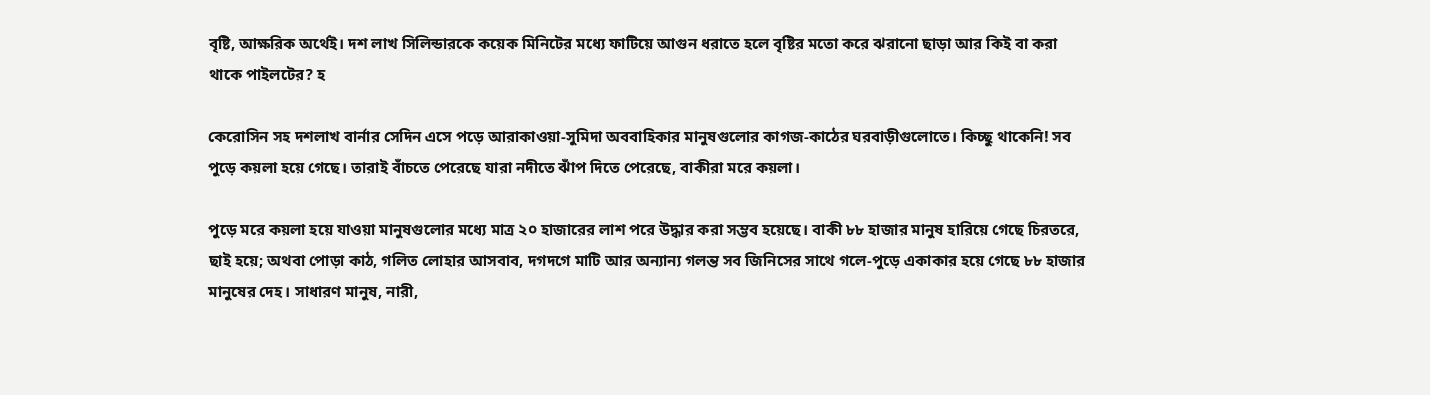বৃষ্টি, আক্ষরিক অর্থেই। দশ লাখ সিলিন্ডারকে কয়েক মিনিটের মধ্যে ফাটিয়ে আগুন ধরাতে হলে বৃষ্টির মতো করে ঝরানো ছাড়া আর কিই বা করা থাকে পাইলটের? হ

কেরোসিন সহ দশলাখ বার্নার সেদিন এসে পড়ে আরাকাওয়া-সুমিদা অববাহিকার মানুষগুলোর কাগজ-কাঠের ঘরবাড়ীগুলোতে। কিচ্ছু থাকেনি! সব পুড়ে কয়লা হয়ে গেছে। তারাই বাঁচতে পেরেছে যারা নদীতে ঝাঁপ দিতে পেরেছে, বাকীরা মরে কয়লা।

পুড়ে মরে কয়লা হয়ে যাওয়া মানুষগুলোর মধ্যে মাত্র ২০ হাজারের লাশ পরে উদ্ধার করা সম্ভব হয়েছে। বাকী ৮৮ হাজার মানুষ হারিয়ে গেছে চিরতরে, ছাই হয়ে; অথবা পোড়া কাঠ, গলিত লোহার আসবাব, দগদগে মাটি আর অন্যান্য গলন্ত সব জিনিসের সাথে গলে-পুড়ে একাকার হয়ে গেছে ৮৮ হাজার মানুষের দেহ। সাধারণ মানুষ, নারী,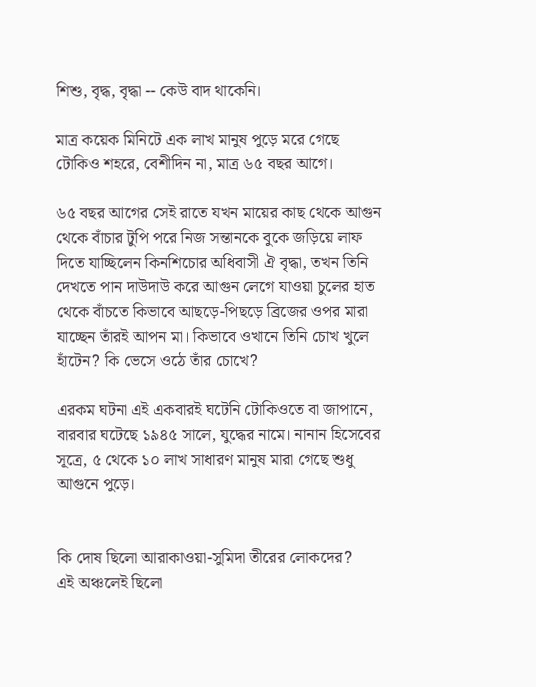শিশু, বৃদ্ধ, বৃদ্ধা -- কেউ বাদ থাকেনি।

মাত্র কয়েক মিনিটে এক লাখ মানুষ পুড়ে মরে গেছে টোকিও শহরে, বেশীদিন না, মাত্র ৬৫ বছর আগে।

৬৫ বছর আগের সেই রাতে যখন মায়ের কাছ থেকে আগুন থেকে বাঁচার টুপি পরে নিজ সন্তানকে বুকে জড়িয়ে লাফ দিতে যাচ্ছিলেন কিনশিচোর অধিবাসী ঐ বৃদ্ধা, তখন তিনি দেখতে পান দাউদাউ করে আগুন লেগে যাওয়া চুলের হাত থেকে বাঁচতে কিভাবে আছড়ে-পিছড়ে ব্রিজের ওপর মারা যাচ্ছেন তাঁরই আপন মা। কিভাবে ওখানে তিনি চোখ খুলে হাঁটেন? কি ভেসে ওঠে তাঁর চোখে?

এরকম ঘটনা এই একবারই ঘটেনি টোকিওতে বা জাপানে, বারবার ঘটেছে ১৯৪৫ সালে, যুদ্ধের নামে। নানান হিসেবের সূত্রে, ৫ থেকে ১০ লাখ সাধারণ মানুষ মারা গেছে শুধু আগুনে পুড়ে।


কি দোষ ছিলো আরাকাওয়া-সুমিদা তীরের লোকদের?
এই অঞ্চলেই ছিলো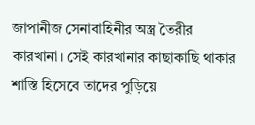জাপানীজ সেনাবাহিনীর অস্ত্র তৈরীর কারখানা। সেই কারখানার কাছাকাছি থাকার শাস্তি হিসেবে তাদের পুড়িয়ে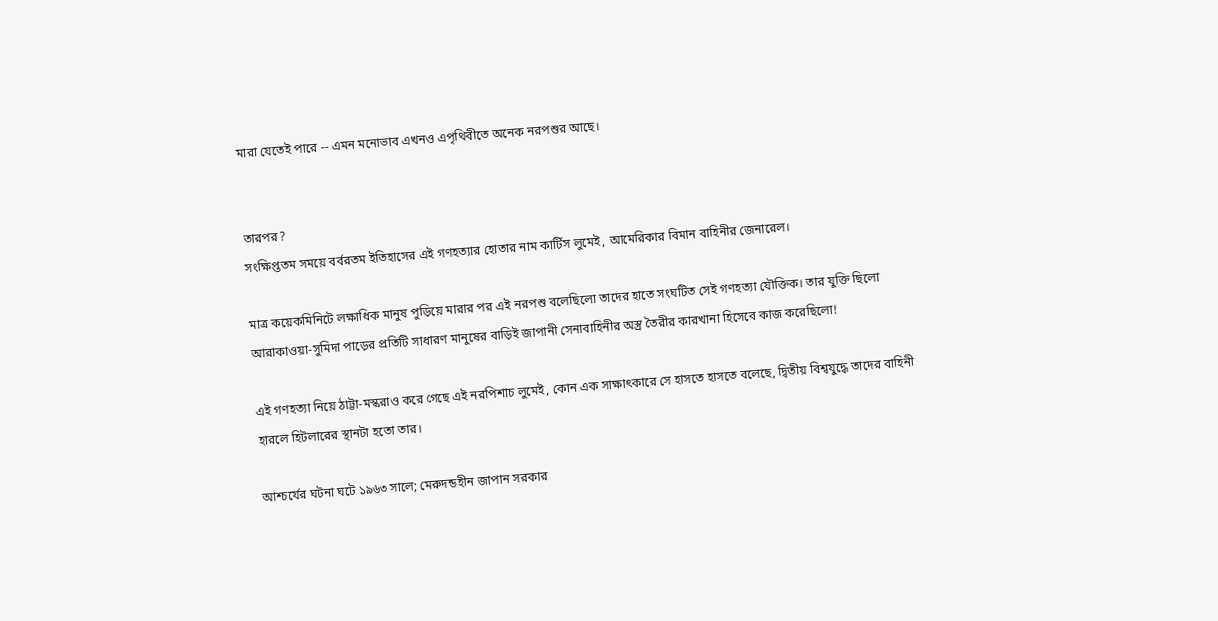মারা যেতেই পারে -- এমন মনোভাব এখনও এপৃথিবীতে অনেক নরপশুর আছে।


তারপর?
সংক্ষিপ্ততম সময়ে বর্বরতম ইতিহাসের এই গণহত্যার হোতার নাম কার্টিস লুমেই, আমেরিকার বিমান বাহিনীর জেনারেল।

মাত্র কয়েকমিনিটে লক্ষাধিক মানুষ পুড়িয়ে মারার পর এই নরপশু বলেছিলো তাদের হাতে সংঘটিত সেই গণহত্যা যৌক্তিক। তার যুক্তি ছিলো আরাকাওয়া-সুমিদা পাড়ের প্রতিটি সাধারণ মানুষের বাড়িই জাপানী সেনাবাহিনীর অস্ত্র তৈরীর কারখানা হিসেবে কাজ করেছিলো!

এই গণহত্যা নিয়ে ঠাট্টা-মস্করাও করে গেছে এই নরপিশাচ লুমেই, কোন এক সাক্ষাৎকারে সে হাসতে হাসতে বলেছে, দ্বিতীয় বিশ্বযুদ্ধে তাদের বাহিনী হারলে হিটলারের স্থানটা হতো তার।

আশ্চর্যের ঘটনা ঘটে ১৯৬৩ সালে; মেরুদন্ডহীন জাপান সরকার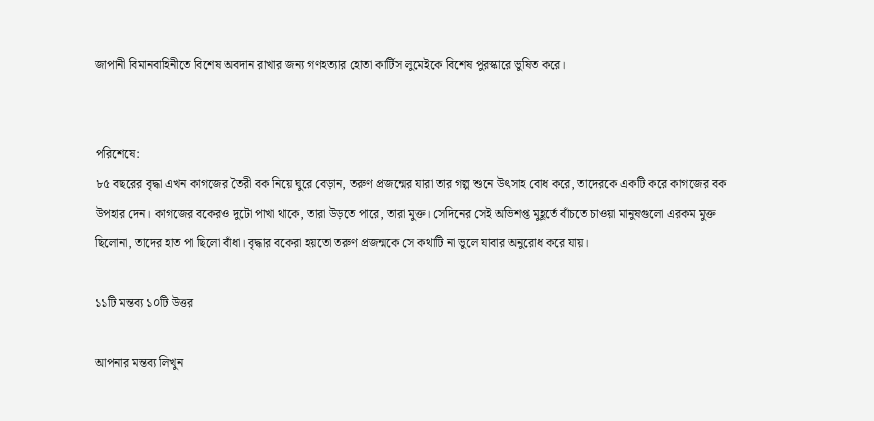জাপানী বিমানবাহিনীতে বিশেষ অবদান রাখার জন্য গণহত্যার হোতা কার্টিস লুমেইকে বিশেষ পুরস্কারে ভুষিত করে।


পরিশেষে:
৮৫ বছরের বৃদ্ধা এখন কাগজের তৈরী বক নিয়ে ঘুরে বেড়ান, তরুণ প্রজন্মের যারা তার গল্প শুনে উৎসাহ বোধ করে, তাদেরকে একটি করে কাগজের বক উপহার দেন। কাগজের বকেরও দুটো পাখা থাকে, তারা উড়তে পারে, তারা মুক্ত। সেদিনের সেই অভিশপ্ত মুহূর্তে বাঁচতে চাওয়া মানুষগুলো এরকম মুক্ত ছিলোনা, তাদের হাত পা ছিলো বাঁধা। বৃদ্ধার বকেরা হয়তো তরুণ প্রজন্মকে সে কথাটি না ভুলে যাবার অনুরোধ করে যায়।

১১টি মন্তব্য ১০টি উত্তর

আপনার মন্তব্য লিখুন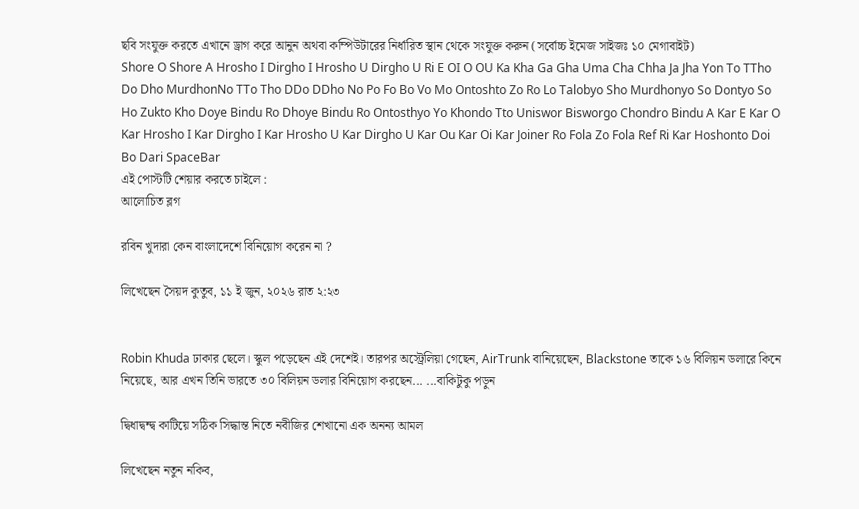ছবি সংযুক্ত করতে এখানে ড্রাগ করে আনুন অথবা কম্পিউটারের নির্ধারিত স্থান থেকে সংযুক্ত করুন (সর্বোচ্চ ইমেজ সাইজঃ ১০ মেগাবাইট)
Shore O Shore A Hrosho I Dirgho I Hrosho U Dirgho U Ri E OI O OU Ka Kha Ga Gha Uma Cha Chha Ja Jha Yon To TTho Do Dho MurdhonNo TTo Tho DDo DDho No Po Fo Bo Vo Mo Ontoshto Zo Ro Lo Talobyo Sho Murdhonyo So Dontyo So Ho Zukto Kho Doye Bindu Ro Dhoye Bindu Ro Ontosthyo Yo Khondo Tto Uniswor Bisworgo Chondro Bindu A Kar E Kar O Kar Hrosho I Kar Dirgho I Kar Hrosho U Kar Dirgho U Kar Ou Kar Oi Kar Joiner Ro Fola Zo Fola Ref Ri Kar Hoshonto Doi Bo Dari SpaceBar
এই পোস্টটি শেয়ার করতে চাইলে :
আলোচিত ব্লগ

রবিন খুদারা কেন বাংলাদেশে বিনিয়োগ করেন না ?

লিখেছেন সৈয়দ কুতুব, ১১ ই জুন, ২০২৬ রাত ২:২৩


Robin Khuda ঢাকার ছেলে। স্কুল পড়েছেন এই দেশেই। তারপর অস্ট্রেলিয়া গেছেন, AirTrunk বানিয়েছেন, Blackstone তাকে ১৬ বিলিয়ন ডলারে কিনে নিয়েছে, আর এখন তিনি ভারতে ৩০ বিলিয়ন ডলার বিনিয়োগ করছেন... ...বাকিটুকু পড়ুন

দ্বিধাদ্বন্দ্ব কাটিয়ে সঠিক সিদ্ধান্ত নিতে নবীজির শেখানো এক অনন্য আমল

লিখেছেন নতুন নকিব,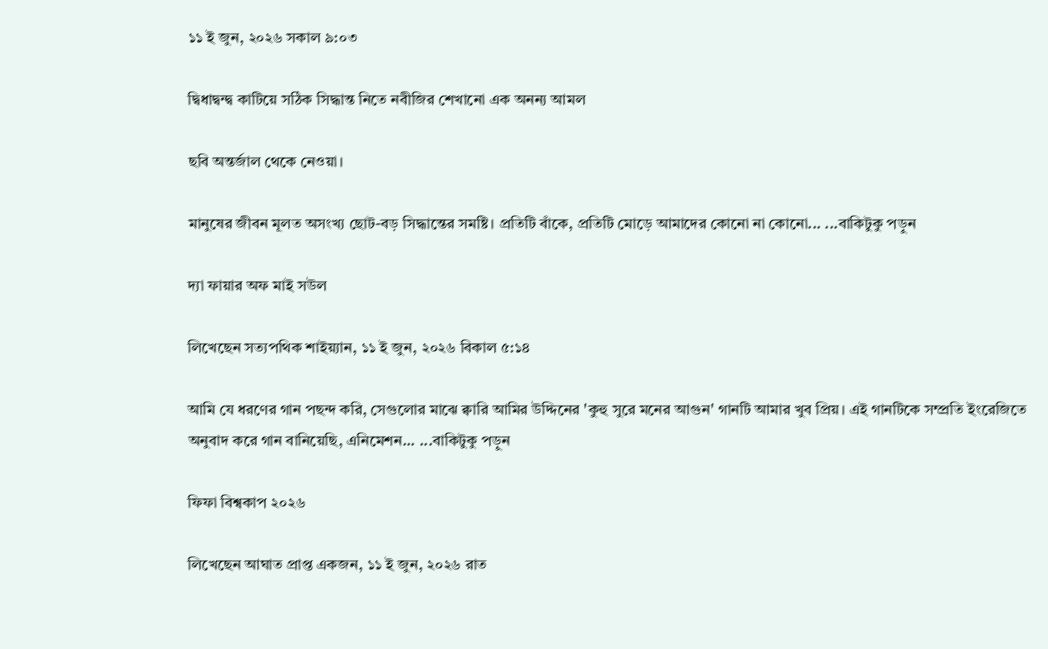১১ ই জুন, ২০২৬ সকাল ৯:০৩

দ্বিধাদ্বন্দ্ব কাটিয়ে সঠিক সিদ্ধান্ত নিতে নবীজির শেখানো এক অনন্য আমল

ছবি অন্তর্জাল থেকে নেওয়া।

মানুষের জীবন মূলত অসংখ্য ছোট-বড় সিদ্ধান্তের সমষ্টি। প্রতিটি বাঁকে, প্রতিটি মোড়ে আমাদের কোনো না কোনো... ...বাকিটুকু পড়ুন

দ্যা ফায়ার অফ মাই সউল

লিখেছেন সত্যপথিক শাইয়্যান, ১১ ই জুন, ২০২৬ বিকাল ৫:১৪

আমি যে ধরণের গান পছন্দ করি, সেগুলোর মাঝে ক্বারি আমির উদ্দিনের 'কুহু সুরে মনের আগুন' গানটি আমার খুব প্রিয়। এই গানটিকে সম্প্রতি ইংরেজিতে অনুবাদ করে গান বানিয়েছি, এনিমেশন... ...বাকিটুকু পড়ুন

ফিফা বিশ্বকাপ ২০২৬

লিখেছেন আঘাত প্রাপ্ত একজন, ১১ ই জুন, ২০২৬ রাত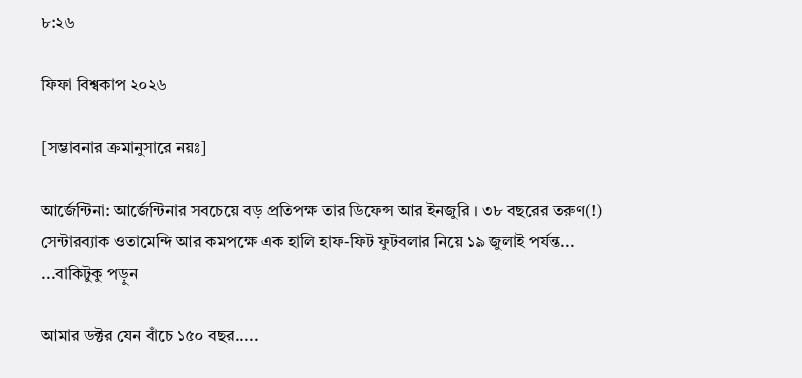৮:২৬

ফিফা বিশ্বকাপ ২০২৬

[সম্ভাবনার ক্রমানুসারে নয়ঃ]

আর্জেন্টিনা: আর্জেন্টিনার সবচেয়ে বড় প্রতিপক্ষ তার ডিফেন্স আর ইনজুরি । ৩৮ বছরের তরুণ(!) সেন্টারব্যাক ওতামেন্দি আর কমপক্ষে এক হালি হাফ-ফিট ফুটবলার নিয়ে ১৯ জুলাই পর্যন্ত... ...বাকিটুকু পড়ুন

আমার ডক্টর যেন বাঁচে ১৫০ বছর.....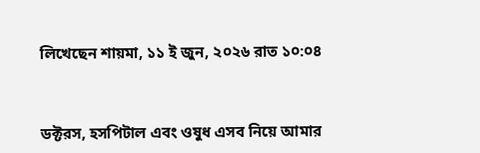লিখেছেন শায়মা, ১১ ই জুন, ২০২৬ রাত ১০:০৪



ডক্টরস, হসপিটাল এবং ওষুধ এসব নিয়ে আমার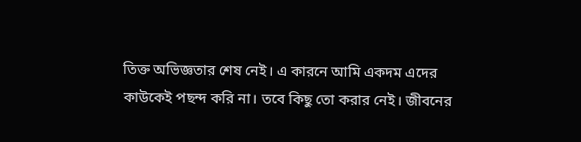তিক্ত অভিজ্ঞতার শেষ নেই। এ কারনে আমি একদম এদের কাউকেই পছন্দ করি না। তবে কিছু তো করার নেই। জীবনের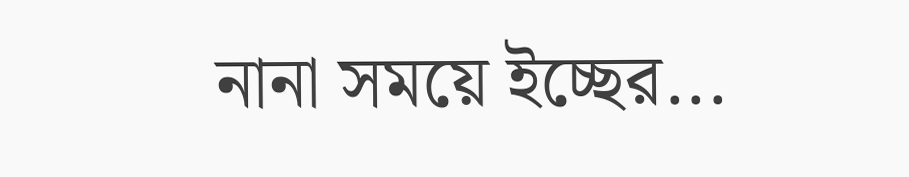নানা সময়ে ইচ্ছের...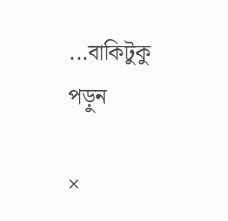...বাকিটুকু পড়ুন

×